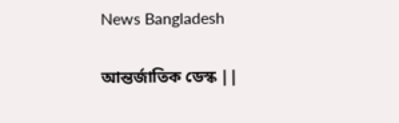News Bangladesh

আন্তর্জাতিক ডেস্ক ||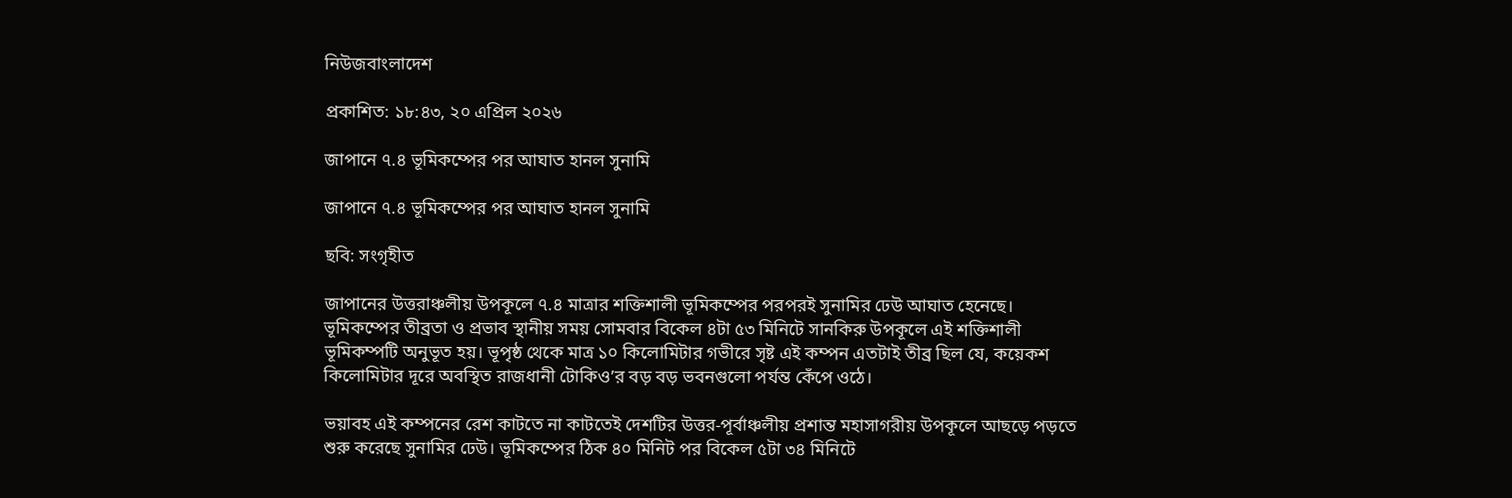নিউজবাংলাদেশ

প্রকাশিত: ১৮:৪৩, ২০ এপ্রিল ২০২৬

জাপানে ৭.৪ ভূমিকম্পের পর আঘাত হানল সুনামি

জাপানে ৭.৪ ভূমিকম্পের পর আঘাত হানল সুনামি

ছবি: সংগৃহীত

জাপানের উত্তরাঞ্চলীয় উপকূলে ৭.৪ মাত্রার শক্তিশালী ভূমিকম্পের পরপরই সুনামির ঢেউ আঘাত হেনেছে। ভূমিকম্পের তীব্রতা ও প্রভাব স্থানীয় সময় সোমবার বিকেল ৪টা ৫৩ মিনিটে সানকিরু উপকূলে এই শক্তিশালী ভূমিকম্পটি অনুভূত হয়। ভূপৃষ্ঠ থেকে মাত্র ১০ কিলোমিটার গভীরে সৃষ্ট এই কম্পন এতটাই তীব্র ছিল যে, কয়েকশ কিলোমিটার দূরে অবস্থিত রাজধানী টোকিও’র বড় বড় ভবনগুলো পর্যন্ত কেঁপে ওঠে।

ভয়াবহ এই কম্পনের রেশ কাটতে না কাটতেই দেশটির উত্তর-পূর্বাঞ্চলীয় প্রশান্ত মহাসাগরীয় উপকূলে আছড়ে পড়তে শুরু করেছে সুনামির ঢেউ। ভূমিকম্পের ঠিক ৪০ মিনিট পর বিকেল ৫টা ৩৪ মিনিটে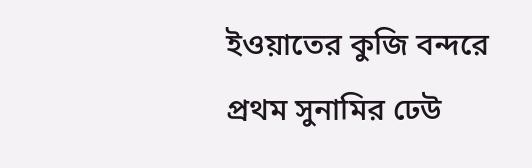ইওয়াতের কুজি বন্দরে প্রথম সুনামির ঢেউ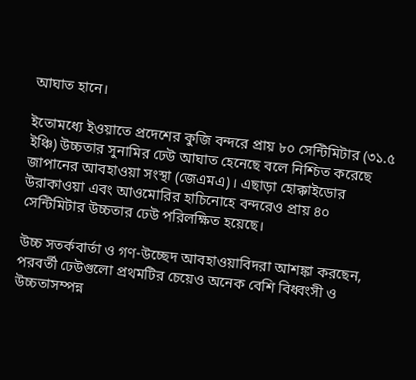আঘাত হানে।

ইতোমধ্যে ইওয়াতে প্রদেশের কুজি বন্দরে প্রায় ৮০ সেন্টিমিটার (৩১.৫ ইঞ্চি) উচ্চতার সুনামির ঢেউ আঘাত হেনেছে বলে নিশ্চিত করেছে জাপানের আবহাওয়া সংস্থা (জেএমএ)। এছাড়া হোক্কাইডোর উরাকাওয়া এবং আওমোরির হাচিনোহে বন্দরেও প্রায় ৪০ সেন্টিমিটার উচ্চতার ঢেউ পরিলক্ষিত হয়েছে।

উচ্চ সতর্কবার্তা ও গণ-উচ্ছেদ আবহাওয়াবিদরা আশঙ্কা করছেন, পরবর্তী ঢেউগুলো প্রথমটির চেয়েও অনেক বেশি বিধ্বংসী ও উচ্চতাসম্পন্ন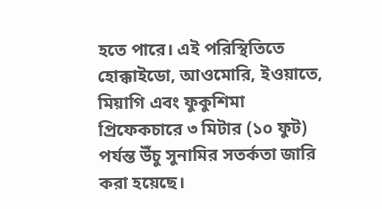হতে পারে। এই পরিস্থিতিতে হোক্কাইডো, আওমোরি, ইওয়াতে, মিয়াগি এবং ফুকুশিমা প্রিফেকচারে ৩ মিটার (১০ ফুট) পর্যন্ত উঁচু সুনামির সতর্কতা জারি করা হয়েছে।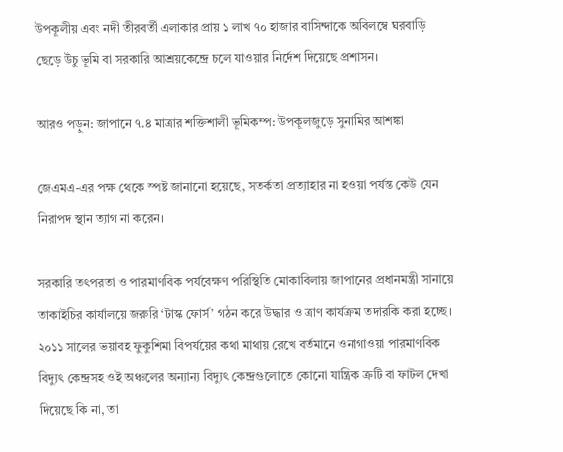উপকূলীয় এবং নদী তীরবর্তী এলাকার প্রায় ১ লাখ ৭০ হাজার বাসিন্দাকে অবিলম্বে ঘরবাড়ি ছেড়ে উঁচু ভূমি বা সরকারি আশ্রয়কেন্দ্রে চলে যাওয়ার নির্দেশ দিয়েছে প্রশাসন।

আরও পড়ুন: জাপানে ৭.৪ মাত্রার শক্তিশালী ভূমিকম্প: উপকূলজুড়ে সুনামির আশঙ্কা

জেএমএ-এর পক্ষ থেকে স্পষ্ট জানানো হয়েছে, সতর্কতা প্রত্যাহার না হওয়া পর্যন্ত কেউ যেন নিরাপদ স্থান ত্যাগ না করেন।

সরকারি তৎপরতা ও পারমাণবিক পর্যবেক্ষণ পরিস্থিতি মোকাবিলায় জাপানের প্রধানমন্ত্রী সানায়ে তাকাইচির কার্যালয়ে জরুরি ‘টাস্ক ফোর্স’ গঠন করে উদ্ধার ও ত্রাণ কার্যক্রম তদারকি করা হচ্ছে। ২০১১ সালের ভয়াবহ ফুকুশিমা বিপর্যয়ের কথা মাথায় রেখে বর্তমানে ওনাগাওয়া পারমাণবিক বিদ্যুৎ কেন্দ্রসহ ওই অঞ্চলের অন্যান্য বিদ্যুৎ কেন্দ্রগুলোতে কোনো যান্ত্রিক ত্রুটি বা ফাটল দেখা দিয়েছে কি না, তা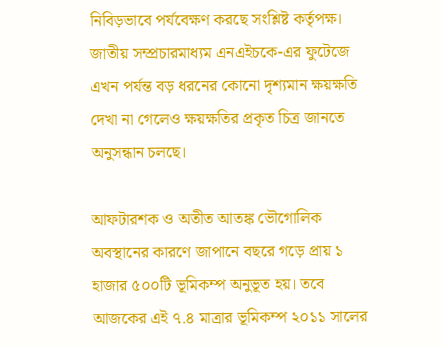নিবিড়ভাবে পর্যবেক্ষণ করছে সংশ্লিষ্ট কর্তৃপক্ষ। জাতীয় সম্প্রচারমাধ্যম এনএইচকে-এর ফুটেজে এখন পর্যন্ত বড় ধরনের কোনো দৃশ্যমান ক্ষয়ক্ষতি দেখা না গেলেও ক্ষয়ক্ষতির প্রকৃত চিত্র জানতে অনুসন্ধান চলছে।

আফটারশক ও অতীত আতঙ্ক ভৌগোলিক অবস্থানের কারণে জাপানে বছরে গড়ে প্রায় ১ হাজার ৫০০টি ভূমিকম্প অনুভূত হয়। তবে আজকের এই ৭.৪ মাত্রার ভূমিকম্প ২০১১ সালের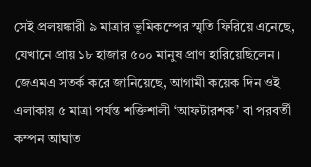সেই প্রলয়ঙ্কারী ৯ মাত্রার ভূমিকম্পের স্মৃতি ফিরিয়ে এনেছে, যেখানে প্রায় ১৮ হাজার ৫০০ মানুষ প্রাণ হারিয়েছিলেন। জেএমএ সতর্ক করে জানিয়েছে, আগামী কয়েক দিন ওই এলাকায় ৫ মাত্রা পর্যন্ত শক্তিশালী ‘আফটারশক’ বা পরবর্তী কম্পন আঘাত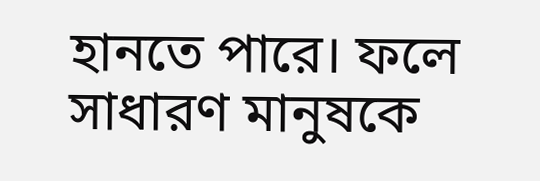হানতে পারে। ফলে সাধারণ মানুষকে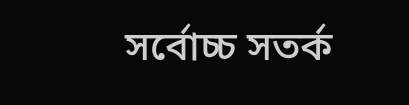সর্বোচ্চ সতর্ক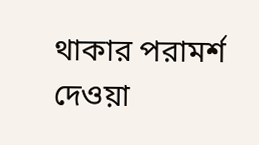থাকার পরামর্শ দেওয়া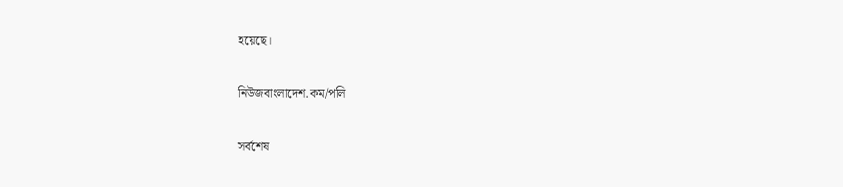হয়েছে।

নিউজবাংলাদেশ.কম/পলি

সর্বশেষ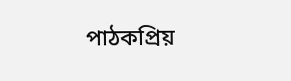পাঠকপ্রিয়